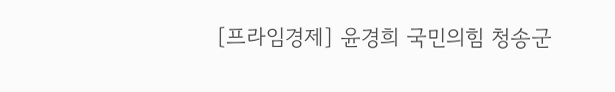[프라임경제] 윤경희 국민의힘 청송군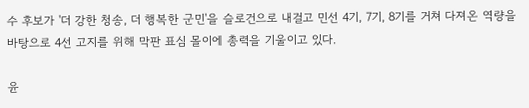수 후보가 '더 강한 청송, 더 행복한 군민'을 슬로건으로 내걸고 민선 4기, 7기, 8기를 거쳐 다져온 역량을 바탕으로 4선 고지를 위해 막판 표심 몰이에 총력을 기울이고 있다.

윤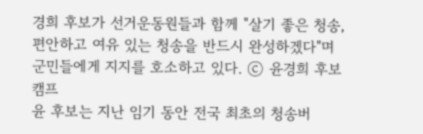경희 후보가 선거운동원들과 함께 "살기 좋은 청송, 편안하고 여유 있는 청송을 반드시 완성하겠다"며 군민들에게 지지를 호소하고 있다. ⓒ 윤경희 후보 캠프
윤 후보는 지난 임기 동안 전국 최초의 청송버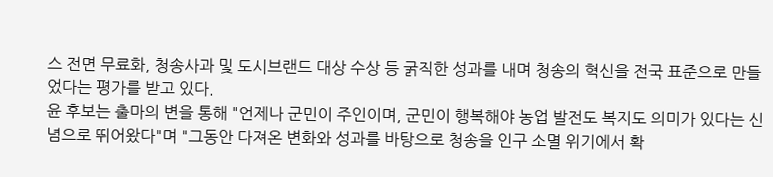스 전면 무료화, 청송사과 및 도시브랜드 대상 수상 등 굵직한 성과를 내며 청송의 혁신을 전국 표준으로 만들었다는 평가를 받고 있다.
윤 후보는 출마의 변을 통해 "언제나 군민이 주인이며, 군민이 행복해야 농업 발전도 복지도 의미가 있다는 신념으로 뛰어왔다"며 "그동안 다져온 변화와 성과를 바탕으로 청송을 인구 소멸 위기에서 확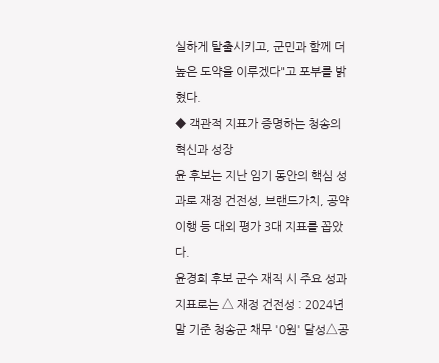실하게 탈출시키고, 군민과 함께 더 높은 도약을 이루겠다"고 포부를 밝혔다.
◆ 객관적 지표가 증명하는 청송의 혁신과 성장
윤 후보는 지난 임기 동안의 핵심 성과로 재정 건전성, 브랜드가치, 공약 이행 등 대외 평가 3대 지표를 꼽았다.
윤경희 후보 군수 재직 시 주요 성과 지표로는 △ 재정 건전성 : 2024년 말 기준 청송군 채무 '0원' 달성△공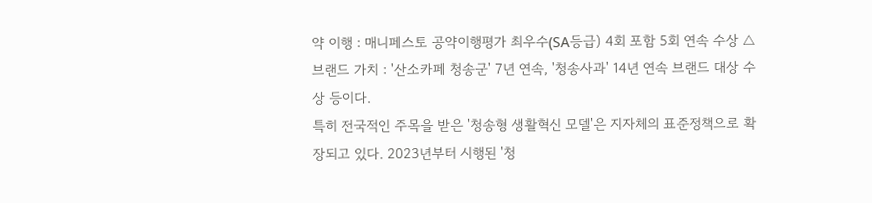약 이행 : 매니페스토 공약이행평가 최우수(SA등급) 4회 포함 5회 연속 수상 △브랜드 가치 : '산소카페 청송군' 7년 연속, '청송사과' 14년 연속 브랜드 대상 수상 등이다.
특히 전국적인 주목을 받은 '청송형 생활혁신 모델'은 지자체의 표준정책으로 확장되고 있다. 2023년부터 시행된 '청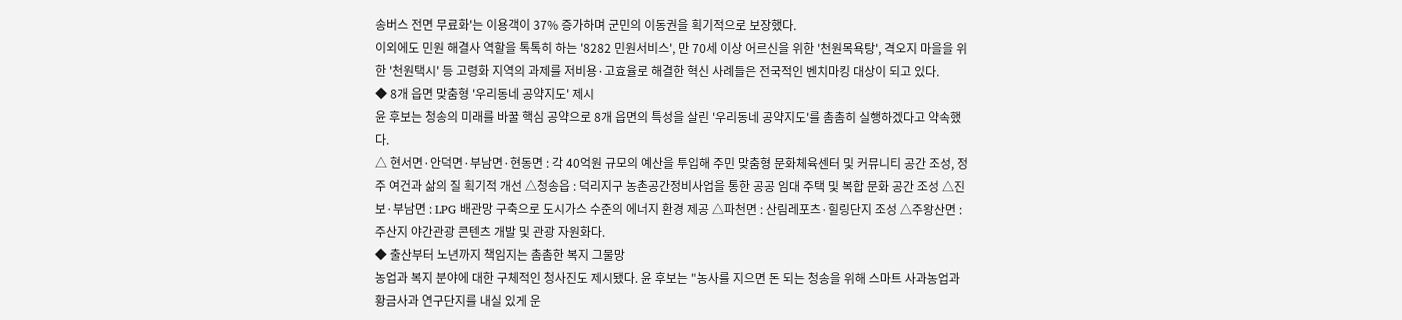송버스 전면 무료화'는 이용객이 37% 증가하며 군민의 이동권을 획기적으로 보장했다.
이외에도 민원 해결사 역할을 톡톡히 하는 '8282 민원서비스', 만 70세 이상 어르신을 위한 '천원목욕탕', 격오지 마을을 위한 '천원택시' 등 고령화 지역의 과제를 저비용·고효율로 해결한 혁신 사례들은 전국적인 벤치마킹 대상이 되고 있다.
◆ 8개 읍면 맞춤형 '우리동네 공약지도' 제시
윤 후보는 청송의 미래를 바꿀 핵심 공약으로 8개 읍면의 특성을 살린 '우리동네 공약지도'를 촘촘히 실행하겠다고 약속했다.
△ 현서면·안덕면·부남면·현동면 : 각 40억원 규모의 예산을 투입해 주민 맞춤형 문화체육센터 및 커뮤니티 공간 조성, 정주 여건과 삶의 질 획기적 개선 △청송읍 : 덕리지구 농촌공간정비사업을 통한 공공 임대 주택 및 복합 문화 공간 조성 △진보·부남면 : LPG 배관망 구축으로 도시가스 수준의 에너지 환경 제공 △파천면 : 산림레포츠·힐링단지 조성 △주왕산면 : 주산지 야간관광 콘텐츠 개발 및 관광 자원화다.
◆ 출산부터 노년까지 책임지는 촘촘한 복지 그물망
농업과 복지 분야에 대한 구체적인 청사진도 제시됐다. 윤 후보는 "농사를 지으면 돈 되는 청송을 위해 스마트 사과농업과 황금사과 연구단지를 내실 있게 운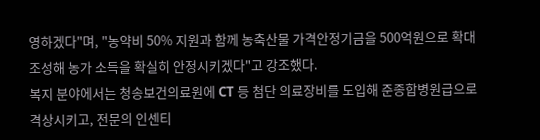영하겠다"며, "농약비 50% 지원과 함께 농축산물 가격안정기금을 500억원으로 확대 조성해 농가 소득을 확실히 안정시키겠다"고 강조했다.
복지 분야에서는 청송보건의료원에 CT 등 첨단 의료장비를 도입해 준종합병원급으로 격상시키고, 전문의 인센티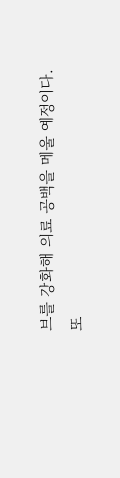브를 강화해 의료 공백을 메울 예정이다.
또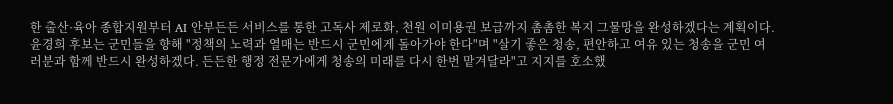한 출산·육아 종합지원부터 AI 안부든든 서비스를 통한 고독사 제로화, 천원 이미용권 보급까지 촘촘한 복지 그물망을 완성하겠다는 계획이다.
윤경희 후보는 군민들을 향해 "정책의 노력과 열매는 반드시 군민에게 돌아가야 한다"며 "살기 좋은 청송, 편안하고 여유 있는 청송을 군민 여러분과 함께 반드시 완성하겠다. 든든한 행정 전문가에게 청송의 미래를 다시 한번 맡겨달라"고 지지를 호소했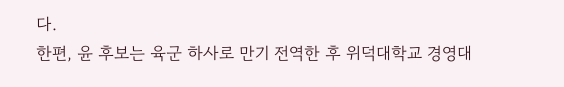다.
한편, 윤 후보는 육군 하사로 만기 전역한 후 위덕대학교 경영대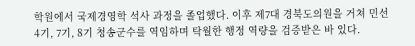학원에서 국제경영학 석사 과정을 졸업했다. 이후 제7대 경북도의원을 거쳐 민선 4기, 7기, 8기 청송군수를 역임하며 탁월한 행정 역량을 검증받은 바 있다.